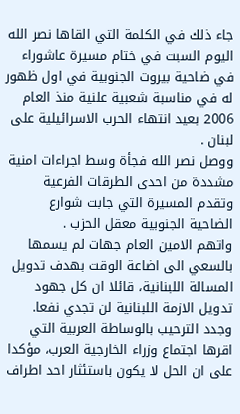جاء ذلك في الكلمة التي القاها نصر الله اليوم السبت في ختام مسيرة عاشوراء في ضاحية بيروت الجنوبية في اول ظهور له في مناسبة شعبية علنية منذ العام 2006 بعيد انتهاء الحرب الاسرائيلية على لبنان .
ووصل نصر الله فجأة وسط اجراءات امنية مشددة من احدى الطرقات الفرعية وتقدم المسيرة التي جابت شوارع الضاحية الجنوبية معقل الحزب .
واتهم الامين العام جهات لم يسمها بالسعي الى اضاعة الوقت بهدف تدويل المسالة اللبنانية، قائلا ان كل جهود تدويل الازمة اللبنانية لن تجدي نفعا.
وجدد الترحيب بالوساطة العربية التي اقرها اجتماع وزراء الخارجية العرب، مؤكدا على ان الحل لا يكون باستئثار احد اطراف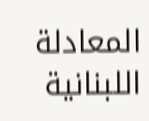المعادلة اللبنانية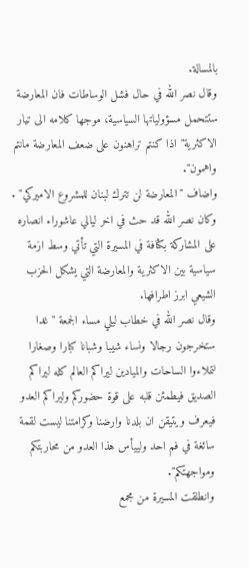بالمسالة.
وقال نصر الله في حال فشل الوساطات فان المعارضة ستتحمل مسؤولياتها السياسية، موجها كلامه الى تيار الاكثرية" اذا كنتم تراهنون على ضعف المعارضة مانتم واهمون".
واضاف "المعارضة لن تترك لبنان للمشروع الاميركي" .
وكان نصر الله قد حث في اخر ليالي عاشوراء انصاره على المشاركة بكثافة في المسيرة التي تأتي وسط ازمة سياسية بين الاكثرية والمعارضة التي يشكل الحزب الشيعي ابرز اطرافها.
وقال نصر الله في خطاب ليلي مساء الجمعة "غدا ستخرجون رجالا ونساء شيبا وشبانا كبارا وصغارا لتملاءوا الساحات والميادين ليراكم العالم كله ليراكم الصديق فيطمئن قلبه على قوة حضوركم وليراكم العدو فيعرف ويتيقن ان بلدنا وارضنا وكرامتنا ليست لقمة سائغة في فم احد ولييأس هذا العدو من محاربتكم ومواجهتكم".
وانطلقت المسيرة من مجمع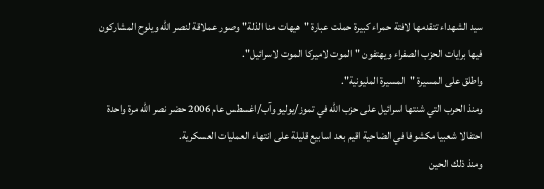سيد الشهداء تتقدمها لافتة حمراء كبيرة حملت عبارة "هيهات منا الذلة" وصور عملاقة لنصر الله ويلوح المشاركون فيها برايات الحزب الصفراء ويهتفون "الموت لاميركا الموت لاسرائيل".
واطلق على المسيرة "المسيرة المليونية".
ومنذ الحرب التي شنتها اسرائيل على حزب الله في تموز/يوليو وآب/اغسطس عام 2006 حضر نصر الله مرة واحدة احتفالا شعبيا مكشوفا في الضاحية اقيم بعد اسابيع قليلة على انتهاء العمليات العسكرية.
ومنذ ذلك الحين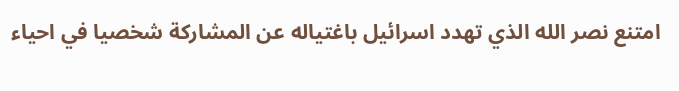امتنع نصر الله الذي تهدد اسرائيل باغتياله عن المشاركة شخصيا في احياء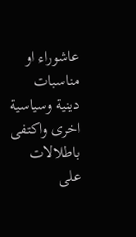عاشوراء او مناسبات دينية وسياسية اخرى واكتفى باطلالات على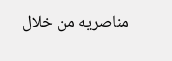مناصريه من خلال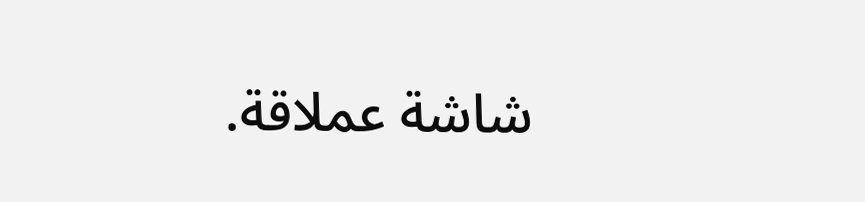شاشة عملاقة.